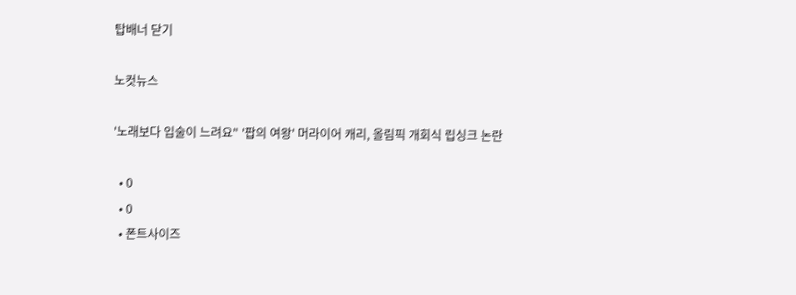탑배너 닫기

노컷뉴스

'노래보다 입술이 느려요" '팝의 여왕' 머라이어 캐리, 올림픽 개회식 립싱크 논란

  • 0
  • 0
  • 폰트사이즈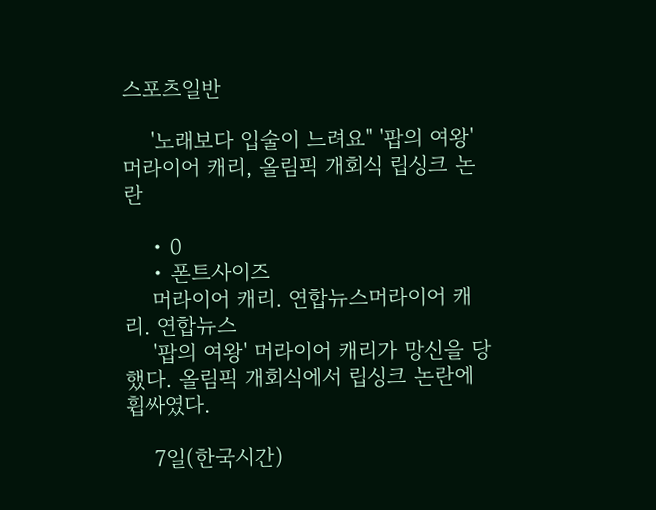스포츠일반

    '노래보다 입술이 느려요" '팝의 여왕' 머라이어 캐리, 올림픽 개회식 립싱크 논란

    • 0
    • 폰트사이즈
    머라이어 캐리. 연합뉴스머라이어 캐리. 연합뉴스
    '팝의 여왕' 머라이어 캐리가 망신을 당했다. 올림픽 개회식에서 립싱크 논란에 휩싸였다.

    7일(한국시간)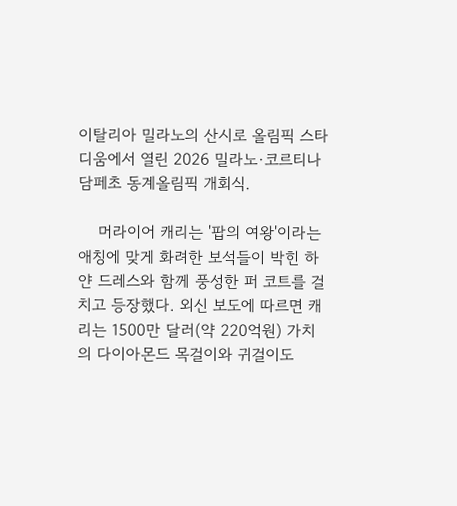이탈리아 밀라노의 산시로 올림픽 스타디움에서 열린 2026 밀라노·코르티나담페초 동계올림픽 개회식.

    머라이어 캐리는 '팝의 여왕'이라는 애칭에 맞게 화려한 보석들이 박힌 하얀 드레스와 함께 풍성한 퍼 코트를 걸치고 등장했다. 외신 보도에 따르면 캐리는 1500만 달러(약 220억원) 가치의 다이아몬드 목걸이와 귀걸이도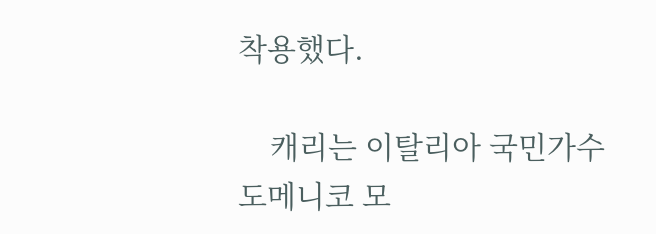착용했다.

    캐리는 이탈리아 국민가수 도메니코 모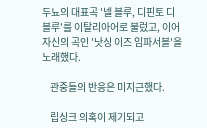두뇨의 대표곡 '넬 블루, 디핀토 디 블루'를 이탈리아어로 불렀고, 이어 자신의 곡인 '낫싱 이즈 임파서블'을 노래했다.

    관중들의 반응은 미지근했다.

    립싱크 의혹이 제기되고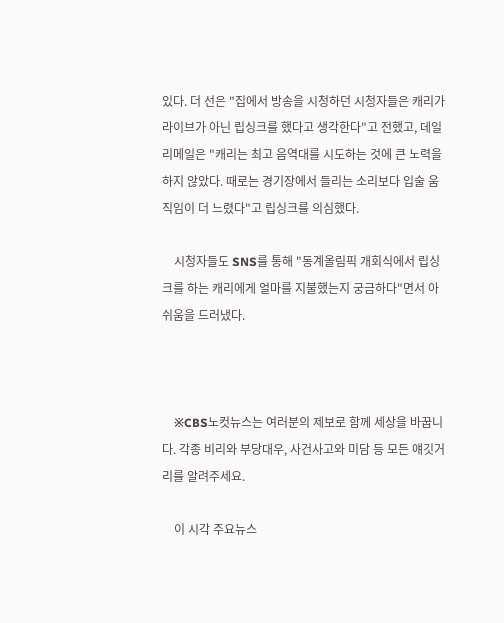있다. 더 선은 "집에서 방송을 시청하던 시청자들은 캐리가 라이브가 아닌 립싱크를 했다고 생각한다"고 전했고, 데일리메일은 "캐리는 최고 음역대를 시도하는 것에 큰 노력을 하지 않았다. 때로는 경기장에서 들리는 소리보다 입술 움직임이 더 느렸다"고 립싱크를 의심했다.

    시청자들도 SNS를 통해 "동계올림픽 개회식에서 립싱크를 하는 캐리에게 얼마를 지불했는지 궁금하다"면서 아쉬움을 드러냈다.



    ※CBS노컷뉴스는 여러분의 제보로 함께 세상을 바꿉니다. 각종 비리와 부당대우, 사건사고와 미담 등 모든 얘깃거리를 알려주세요.

    이 시각 주요뉴스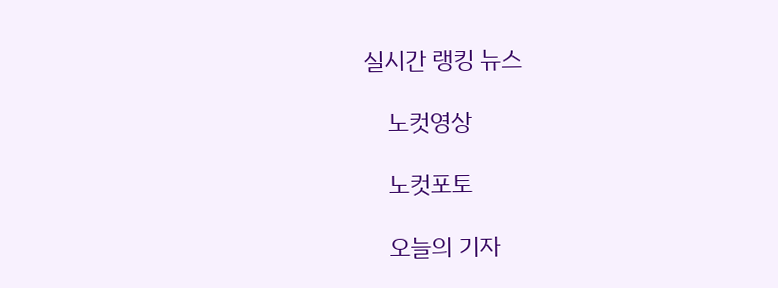실시간 랭킹 뉴스

    노컷영상

    노컷포토

    오늘의 기자